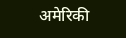अमेरिकी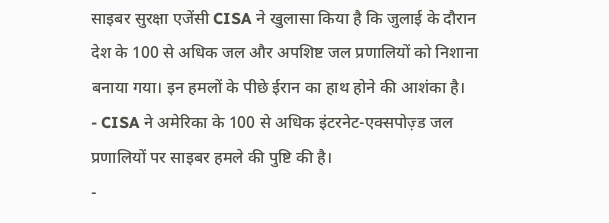साइबर सुरक्षा एजेंसी CISA ने खुलासा किया है कि जुलाई के दौरान देश के 100 से अधिक जल और अपशिष्ट जल प्रणालियों को निशाना बनाया गया। इन हमलों के पीछे ईरान का हाथ होने की आशंका है।
- CISA ने अमेरिका के 100 से अधिक इंटरनेट-एक्सपोज़्ड जल प्रणालियों पर साइबर हमले की पुष्टि की है।
-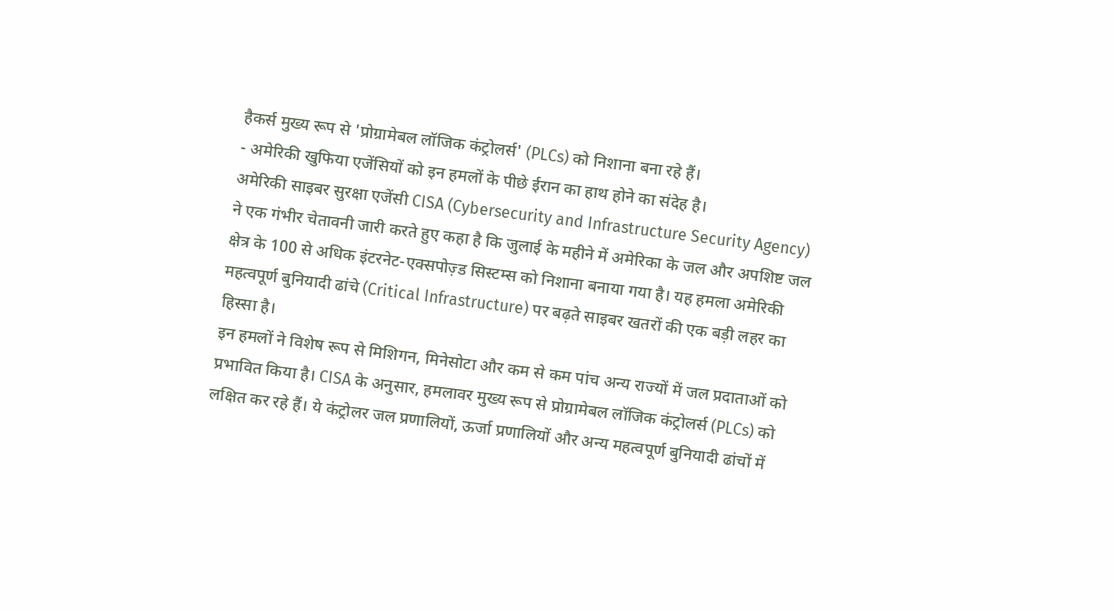हैकर्स मुख्य रूप से 'प्रोग्रामेबल लॉजिक कंट्रोलर्स' (PLCs) को निशाना बना रहे हैं।
- अमेरिकी खुफिया एजेंसियों को इन हमलों के पीछे ईरान का हाथ होने का संदेह है।
अमेरिकी साइबर सुरक्षा एजेंसी CISA (Cybersecurity and Infrastructure Security Agency) ने एक गंभीर चेतावनी जारी करते हुए कहा है कि जुलाई के महीने में अमेरिका के जल और अपशिष्ट जल क्षेत्र के 100 से अधिक इंटरनेट-एक्सपोज़्ड सिस्टम्स को निशाना बनाया गया है। यह हमला अमेरिकी महत्वपूर्ण बुनियादी ढांचे (Critical Infrastructure) पर बढ़ते साइबर खतरों की एक बड़ी लहर का हिस्सा है।
इन हमलों ने विशेष रूप से मिशिगन, मिनेसोटा और कम से कम पांच अन्य राज्यों में जल प्रदाताओं को प्रभावित किया है। CISA के अनुसार, हमलावर मुख्य रूप से प्रोग्रामेबल लॉजिक कंट्रोलर्स (PLCs) को लक्षित कर रहे हैं। ये कंट्रोलर जल प्रणालियों, ऊर्जा प्रणालियों और अन्य महत्वपूर्ण बुनियादी ढांचों में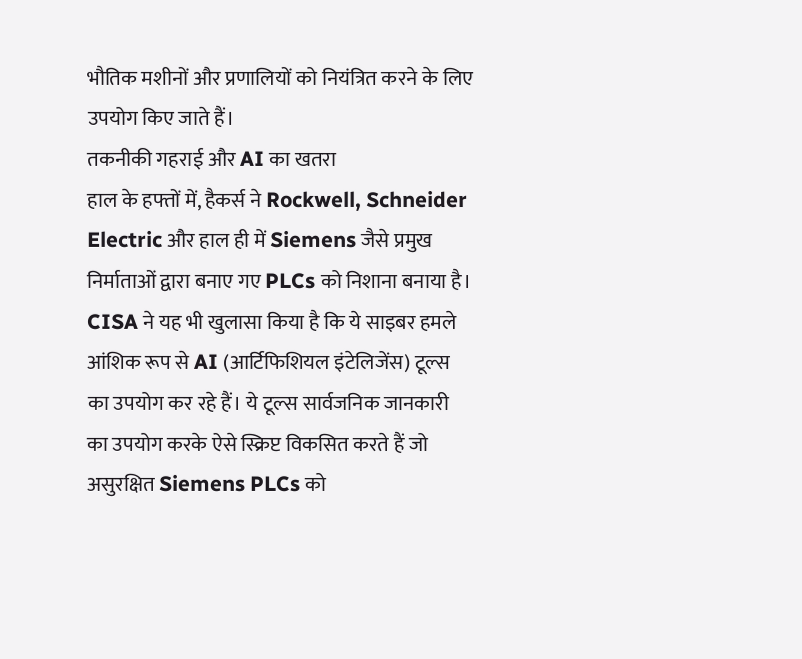भौतिक मशीनों और प्रणालियों को नियंत्रित करने के लिए उपयोग किए जाते हैं।
तकनीकी गहराई और AI का खतरा
हाल के हफ्तों में, हैकर्स ने Rockwell, Schneider Electric और हाल ही में Siemens जैसे प्रमुख निर्माताओं द्वारा बनाए गए PLCs को निशाना बनाया है। CISA ने यह भी खुलासा किया है कि ये साइबर हमले आंशिक रूप से AI (आर्टिफिशियल इंटेलिजेंस) टूल्स का उपयोग कर रहे हैं। ये टूल्स सार्वजनिक जानकारी का उपयोग करके ऐसे स्क्रिप्ट विकसित करते हैं जो असुरक्षित Siemens PLCs को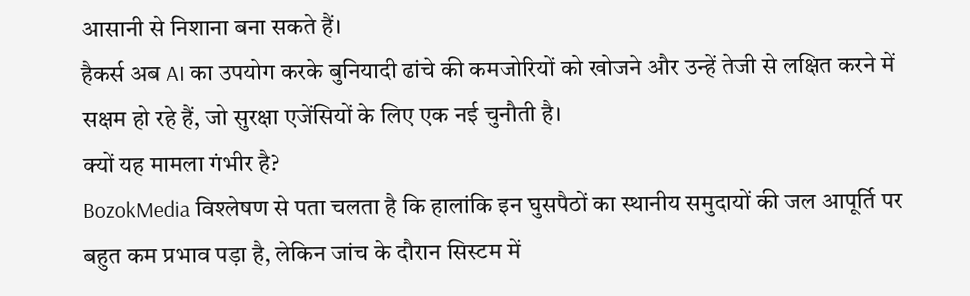आसानी से निशाना बना सकते हैं।
हैकर्स अब AI का उपयोग करके बुनियादी ढांचे की कमजोरियों को खोजने और उन्हें तेजी से लक्षित करने में सक्षम हो रहे हैं, जो सुरक्षा एजेंसियों के लिए एक नई चुनौती है।
क्यों यह मामला गंभीर है?
BozokMedia विश्लेषण से पता चलता है कि हालांकि इन घुसपैठों का स्थानीय समुदायों की जल आपूर्ति पर बहुत कम प्रभाव पड़ा है, लेकिन जांच के दौरान सिस्टम में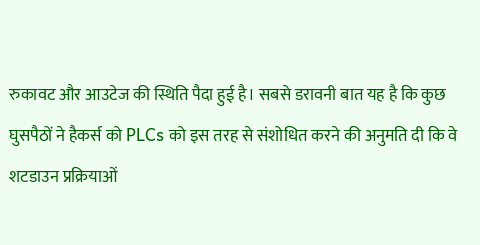रुकावट और आउटेज की स्थिति पैदा हुई है। सबसे डरावनी बात यह है कि कुछ घुसपैठों ने हैकर्स को PLCs को इस तरह से संशोधित करने की अनुमति दी कि वे शटडाउन प्रक्रियाओं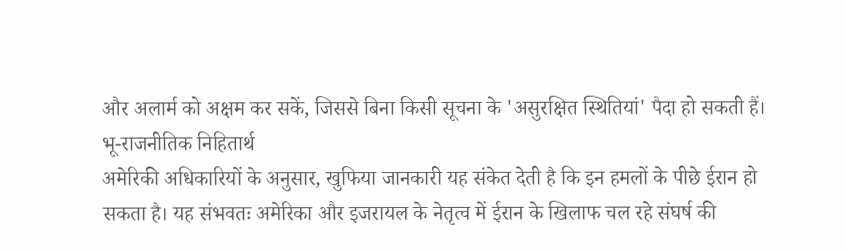और अलार्म को अक्षम कर सकें, जिससे बिना किसी सूचना के 'असुरक्षित स्थितियां' पैदा हो सकती हैं।
भू-राजनीतिक निहितार्थ
अमेरिकी अधिकारियों के अनुसार, खुफिया जानकारी यह संकेत देती है कि इन हमलों के पीछे ईरान हो सकता है। यह संभवतः अमेरिका और इजरायल के नेतृत्व में ईरान के खिलाफ चल रहे संघर्ष की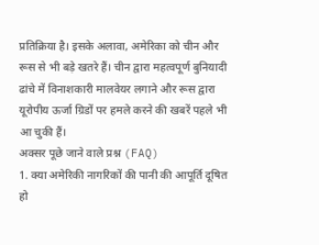प्रतिक्रिया है। इसके अलावा, अमेरिका को चीन और रूस से भी बड़े खतरे हैं। चीन द्वारा महत्वपूर्ण बुनियादी ढांचे में विनाशकारी मालवेयर लगाने और रूस द्वारा यूरोपीय ऊर्जा ग्रिडों पर हमले करने की खबरें पहले भी आ चुकी हैं।
अक्सर पूछे जाने वाले प्रश्न (FAQ)
1. क्या अमेरिकी नागरिकों की पानी की आपूर्ति दूषित हो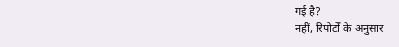गई है?
नहीं, रिपोर्टों के अनुसार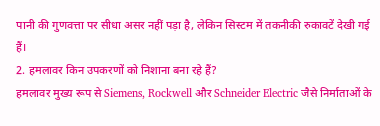पानी की गुणवत्ता पर सीधा असर नहीं पड़ा है, लेकिन सिस्टम में तकनीकी रुकावटें देखी गई हैं।
2. हमलावर किन उपकरणों को निशाना बना रहे हैं?
हमलावर मुख्य रूप से Siemens, Rockwell और Schneider Electric जैसे निर्माताओं के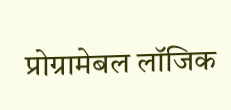प्रोग्रामेबल लॉजिक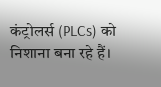कंट्रोलर्स (PLCs) को निशाना बना रहे हैं।